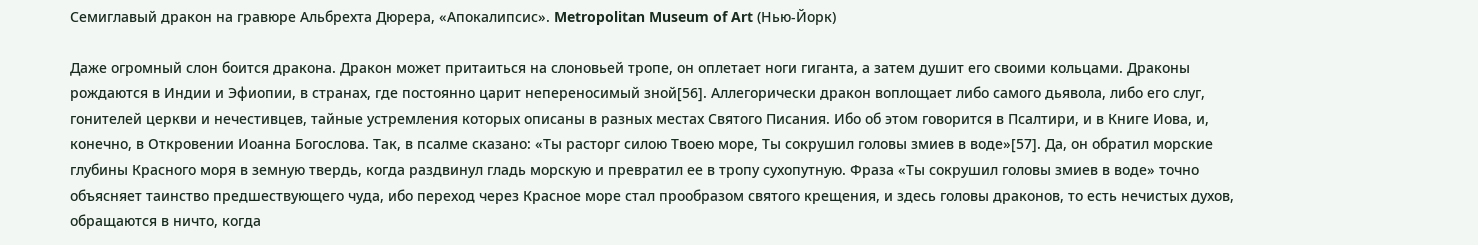Семиглавый дракон на гравюре Альбрехта Дюрера, «Апокалипсис». Metropolitan Museum of Art (Нью-Йорк)

Даже огромный слон боится дракона. Дракон может притаиться на слоновьей тропе, он оплетает ноги гиганта, а затем душит его своими кольцами. Драконы рождаются в Индии и Эфиопии, в странах, где постоянно царит непереносимый зной[56]. Аллегорически дракон воплощает либо самого дьявола, либо его слуг, гонителей церкви и нечестивцев, тайные устремления которых описаны в разных местах Святого Писания. Ибо об этом говорится в Псалтири, и в Книге Иова, и, конечно, в Откровении Иоанна Богослова. Так, в псалме сказано: «Ты расторг силою Твоею море, Ты сокрушил головы змиев в воде»[57]. Да, он обратил морские глубины Красного моря в земную твердь, когда раздвинул гладь морскую и превратил ее в тропу сухопутную. Фраза «Ты сокрушил головы змиев в воде» точно объясняет таинство предшествующего чуда, ибо переход через Красное море стал прообразом святого крещения, и здесь головы драконов, то есть нечистых духов, обращаются в ничто, когда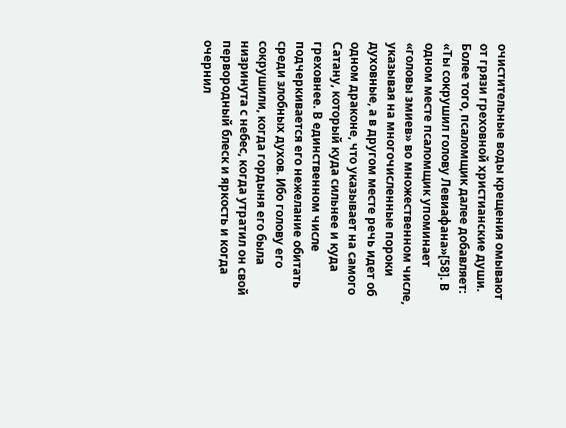очистительные воды крещения омывают от грязи греховной христианские души. Более того, псаломщик далее добавляет: «Ты сокрушил голову Левиафана»[58]. В одном месте псаломщик упоминает «головы змиев» во множественном числе, указывая на многочисленные пороки духовные, а в другом месте речь идет об одном драконе, что указывает на самого Сатану, который куда сильнее и куда греховнее. В единственном числе подчеркивается его нежелание обитать среди злобных духов. Ибо голову его сокрушили, когда гордыня его была низринута с небес, когда утратил он свой первородный блеск и яркость и когда очернил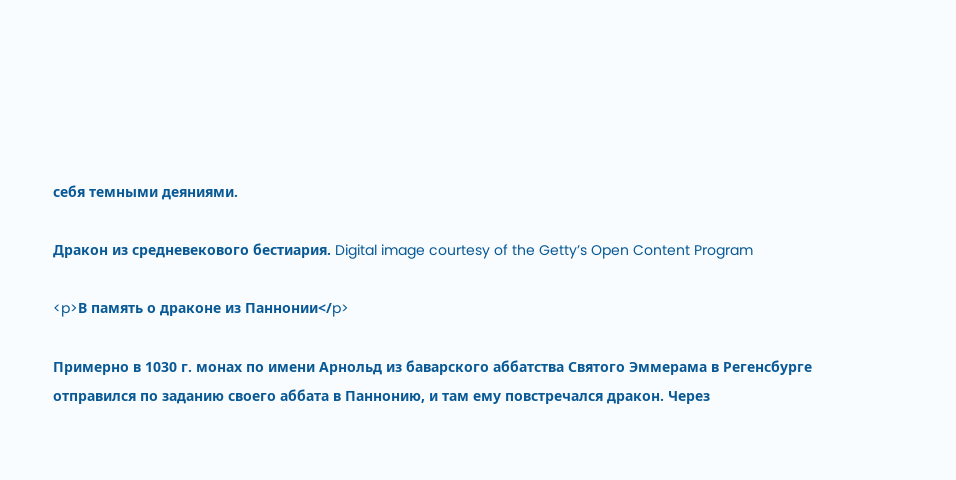себя темными деяниями.

Дракон из средневекового бестиария. Digital image courtesy of the Getty’s Open Content Program

<p>В память о драконе из Паннонии</p>

Примерно в 1030 г. монах по имени Арнольд из баварского аббатства Святого Эммерама в Регенсбурге отправился по заданию своего аббата в Паннонию, и там ему повстречался дракон. Через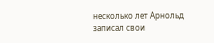несколько лет Арнольд записал свои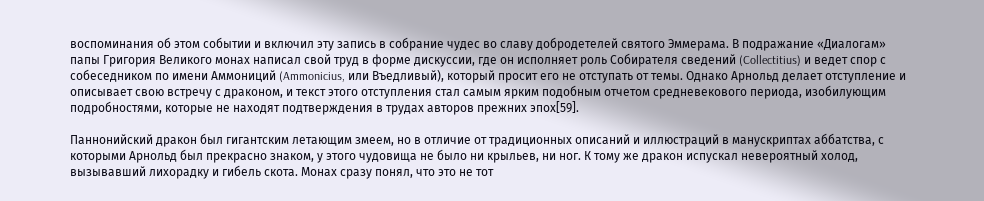воспоминания об этом событии и включил эту запись в собрание чудес во славу добродетелей святого Эммерама. В подражание «Диалогам» папы Григория Великого монах написал свой труд в форме дискуссии, где он исполняет роль Собирателя сведений (Collectitius) и ведет спор с собеседником по имени Аммониций (Ammonicius, или Въедливый), который просит его не отступать от темы. Однако Арнольд делает отступление и описывает свою встречу с драконом, и текст этого отступления стал самым ярким подобным отчетом средневекового периода, изобилующим подробностями, которые не находят подтверждения в трудах авторов прежних эпох[59].

Паннонийский дракон был гигантским летающим змеем, но в отличие от традиционных описаний и иллюстраций в манускриптах аббатства, с которыми Арнольд был прекрасно знаком, у этого чудовища не было ни крыльев, ни ног. К тому же дракон испускал невероятный холод, вызывавший лихорадку и гибель скота. Монах сразу понял, что это не тот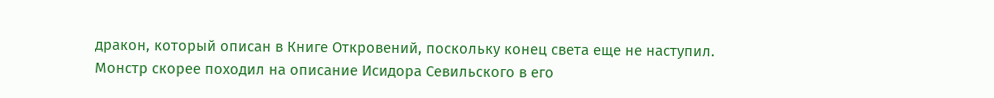дракон, который описан в Книге Откровений, поскольку конец света еще не наступил. Монстр скорее походил на описание Исидора Севильского в его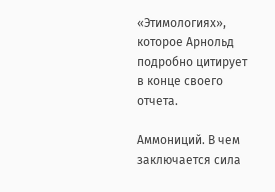«Этимологиях», которое Арнольд подробно цитирует в конце своего отчета.

Аммониций. В чем заключается сила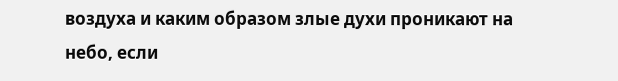воздуха и каким образом злые духи проникают на небо, если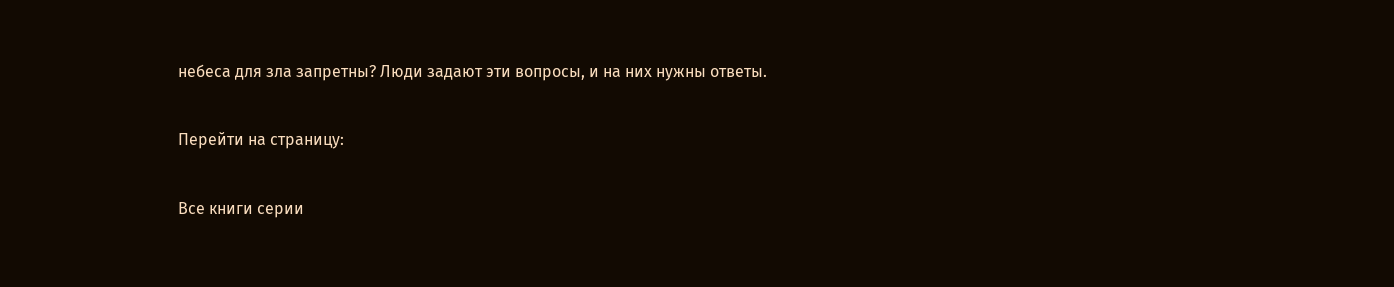небеса для зла запретны? Люди задают эти вопросы, и на них нужны ответы.

Перейти на страницу:

Все книги серии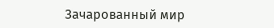Зачарованный мир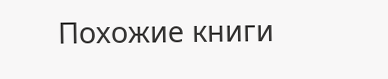Похожие книги